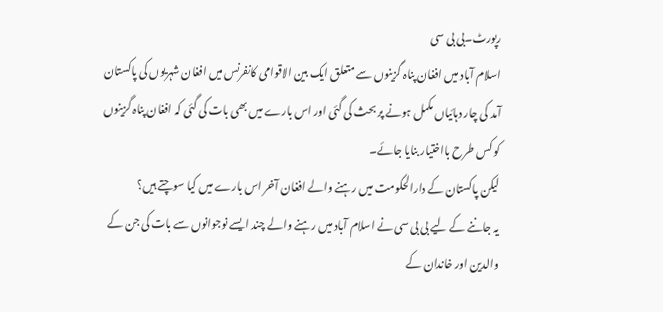رپورٹ۔بی بی سی
اسلام آباد میں افغان پناہ گزینوں سے متعلق ایک بین الاقوامی کانفرنس میں افغان شہریوں کی پاکستان آمد کی چار دہائیاں مکمل ہونے پر بحث کی گئی اور اس بارے میں بھی بات کی گئی کہ افغان پناہ گزینوں کو کس طرح بااختیار بنایا جائے۔
لیکن پاکستان کے دارالحکومت میں رہنے والے افغان آخر اس بارے میں کیا سوچتے ہیں؟
یہ جاننے کے لیے بی بی سی نے اسلام آباد میں رہنے والے چند ایسے نوجوانوں سے بات کی جن کے والدین اور خاندان کے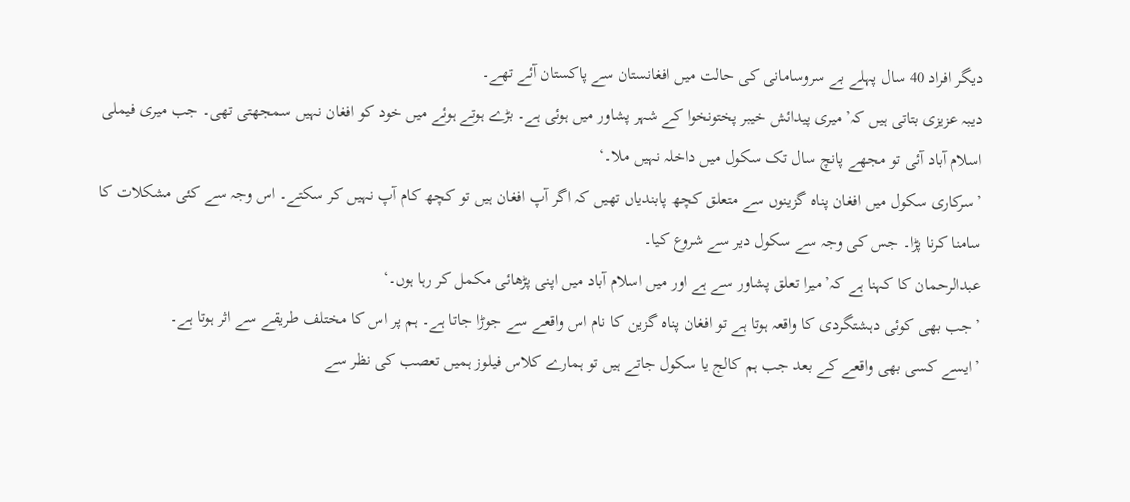دیگر افراد 40 سال پہلے بے سروسامانی کی حالت میں افغانستان سے پاکستان آئے تھے۔
دیبہ عزیزی بتاتی ہیں کہ’میری پیدائش خیبر پختونخوا کے شہر پشاور میں ہوئی ہے۔ بڑے ہوتے ہوئے میں خود کو افغان نہیں سمجھتی تھی۔ جب میری فیملی اسلام آباد آئی تو مجھے پانچ سال تک سکول میں داخلہ نہیں ملا۔‘
’سرکاری سکول میں افغان پناہ گزینوں سے متعلق کچھ پابندیاں تھیں کہ اگر آپ افغان ہیں تو کچھ کام آپ نہیں کر سکتے۔ اس وجہ سے کئی مشکلات کا سامنا کرنا پڑا۔ جس کی وجہ سے سکول دیر سے شروع کیا۔
عبدالرحمان کا کہنا ہے کہ’میرا تعلق پشاور سے ہے اور میں اسلام آباد میں اپنی پڑھائی مکمل کر رہا ہوں۔‘
’جب بھی کوئی دہشتگردی کا واقعہ ہوتا ہے تو افغان پناہ گزین کا نام اس واقعے سے جوڑا جاتا ہے۔ ہم پر اس کا مختلف طریقے سے اثر ہوتا ہے۔
’ایسے کسی بھی واقعے کے بعد جب ہم کالج یا سکول جاتے ہیں تو ہمارے کلاس فیلوز ہمیں تعصب کی نظر سے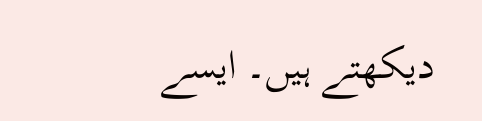دیکھتے ہیں۔ ایسے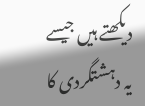دیکھتے ہیں جیسے یہ دہشتگردی کا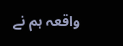واقعہ ہم نے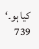کیا ہو۔‘
739